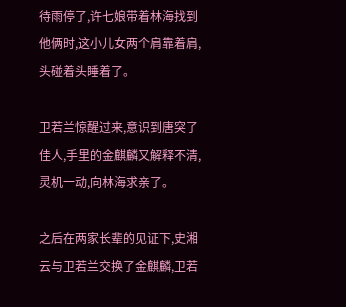待雨停了,许七娘带着林海找到他俩时,这小儿女两个肩靠着肩,头碰着头睡着了。

卫若兰惊醒过来,意识到唐突了佳人,手里的金麒麟又解释不清,灵机一动,向林海求亲了。

之后在两家长辈的见证下,史湘云与卫若兰交换了金麒麟,卫若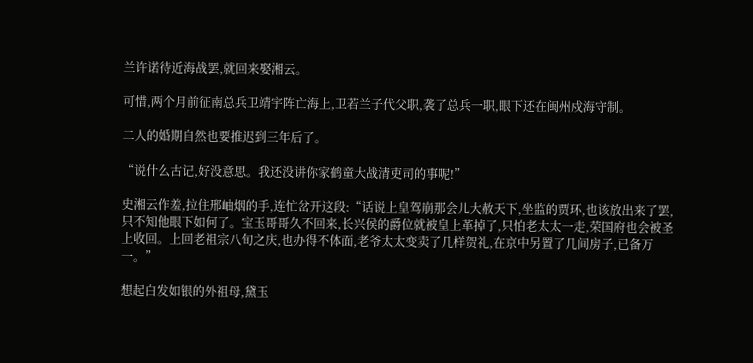兰许诺待近海战罢,就回来娶湘云。

可惜,两个月前征南总兵卫靖宇阵亡海上,卫若兰子代父职,袭了总兵一职,眼下还在闽州戍海守制。

二人的婚期自然也要推迟到三年后了。

“说什么古记,好没意思。我还没讲你家鹤童大战清吏司的事呢!”

史湘云作羞,拉住邢岫烟的手,连忙岔开这段:“话说上皇驾崩那会儿大赦天下,坐监的贾环,也该放出来了罢,只不知他眼下如何了。宝玉哥哥久不回来,长兴侯的爵位就被皇上革掉了,只怕老太太一走,荣国府也会被圣上收回。上回老祖宗八旬之庆,也办得不体面,老爷太太变卖了几样贺礼,在京中另置了几间房子,已备万一。”

想起白发如银的外祖母,黛玉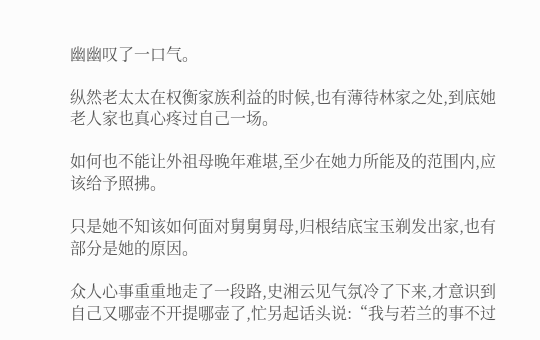幽幽叹了一口气。

纵然老太太在权衡家族利益的时候,也有薄待林家之处,到底她老人家也真心疼过自己一场。

如何也不能让外祖母晚年难堪,至少在她力所能及的范围内,应该给予照拂。

只是她不知该如何面对舅舅舅母,归根结底宝玉剃发出家,也有部分是她的原因。

众人心事重重地走了一段路,史湘云见气氛冷了下来,才意识到自己又哪壶不开提哪壶了,忙另起话头说:“我与若兰的事不过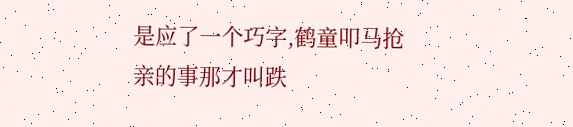是应了一个巧字,鹤童叩马抢亲的事那才叫跌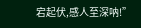宕起伏,感人至深呐!”